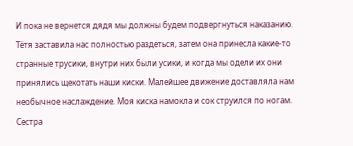И пока не вернется дядя мы должны будем подвергнуться наказанию. Тётя заставила нас полностью раздеться, затем она принесла какие-то странные трусики, внутри них были усики, и когда мы одели их они принялись щекотать наши киски. Малейшее движение доставляла нам необычное наслаждение. Моя киска намокла и сок струился по ногам. Сестра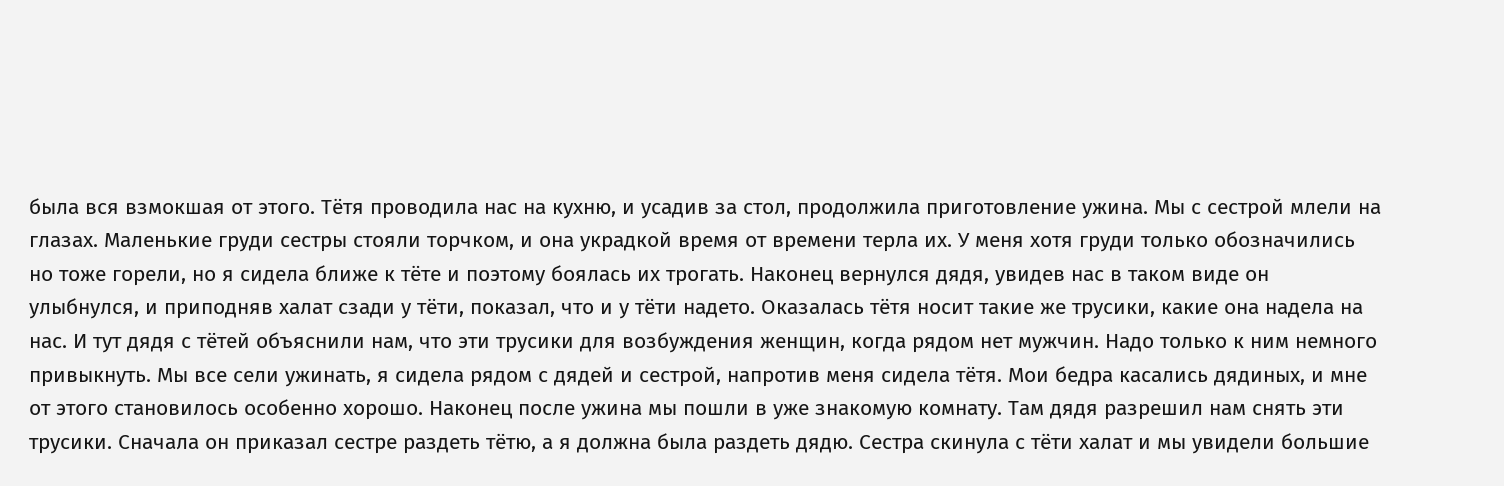была вся взмокшая от этого. Тётя проводила нас на кухню, и усадив за стол, продолжила приготовление ужина. Мы с сестрой млели на глазах. Маленькие груди сестры стояли торчком, и она украдкой время от времени терла их. У меня хотя груди только обозначились но тоже горели, но я сидела ближе к тёте и поэтому боялась их трогать. Наконец вернулся дядя, увидев нас в таком виде он улыбнулся, и приподняв халат сзади у тёти, показал, что и у тёти надето. Оказалась тётя носит такие же трусики, какие она надела на нас. И тут дядя с тётей объяснили нам, что эти трусики для возбуждения женщин, когда рядом нет мужчин. Надо только к ним немного привыкнуть. Мы все сели ужинать, я сидела рядом с дядей и сестрой, напротив меня сидела тётя. Мои бедра касались дядиных, и мне от этого становилось особенно хорошо. Наконец после ужина мы пошли в уже знакомую комнату. Там дядя разрешил нам снять эти трусики. Сначала он приказал сестре раздеть тётю, а я должна была раздеть дядю. Сестра скинула с тёти халат и мы увидели большие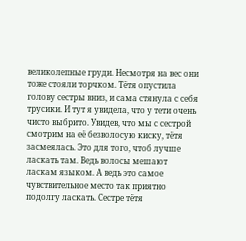великолепные груди. Несмотря на вес они тоже стояли торчком. Тётя опустила голову сестры вниз, и сама стянула с себя трусики. И тут я увидела, что у тети очень чисто выбрито. Увидев, что мы с сестрой смотрим на её безволосую киску, тётя засмеялась. Это для того, чтоб лучше ласкать там. Ведь волосы мешают ласкам языком. А ведь это самое чувствительное место так приятно подолгу ласкать. Сестре тётя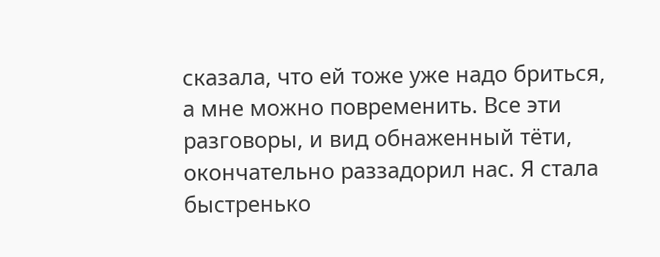сказала, что ей тоже уже надо бриться, а мне можно повременить. Все эти разговоры, и вид обнаженный тёти, окончательно раззадорил нас. Я стала быстренько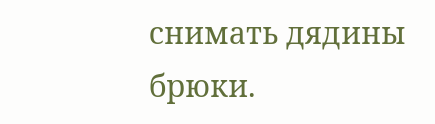снимать дядины брюки.